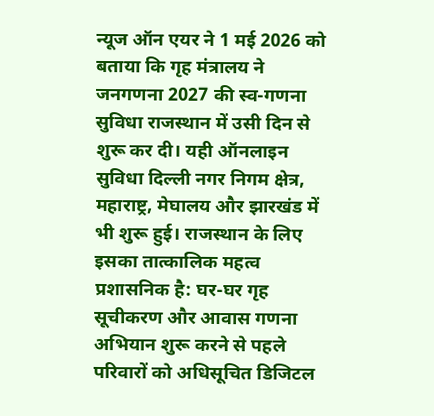न्यूज ऑन एयर ने 1 मई 2026 को बताया कि गृह मंत्रालय ने जनगणना 2027 की स्व-गणना सुविधा राजस्थान में उसी दिन से शुरू कर दी। यही ऑनलाइन सुविधा दिल्ली नगर निगम क्षेत्र, महाराष्ट्र, मेघालय और झारखंड में भी शुरू हुई। राजस्थान के लिए इसका तात्कालिक महत्व प्रशासनिक है: घर-घर गृह सूचीकरण और आवास गणना अभियान शुरू करने से पहले परिवारों को अधिसूचित डिजिटल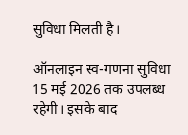सुविधा मिलती है।

ऑनलाइन स्व-गणना सुविधा 15 मई 2026 तक उपलब्ध रहेगी। इसके बाद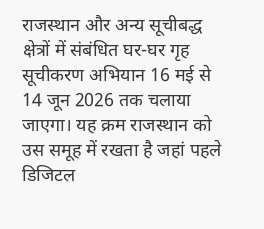राजस्थान और अन्य सूचीबद्ध क्षेत्रों में संबंधित घर-घर गृह सूचीकरण अभियान 16 मई से 14 जून 2026 तक चलाया जाएगा। यह क्रम राजस्थान को उस समूह में रखता है जहां पहले डिजिटल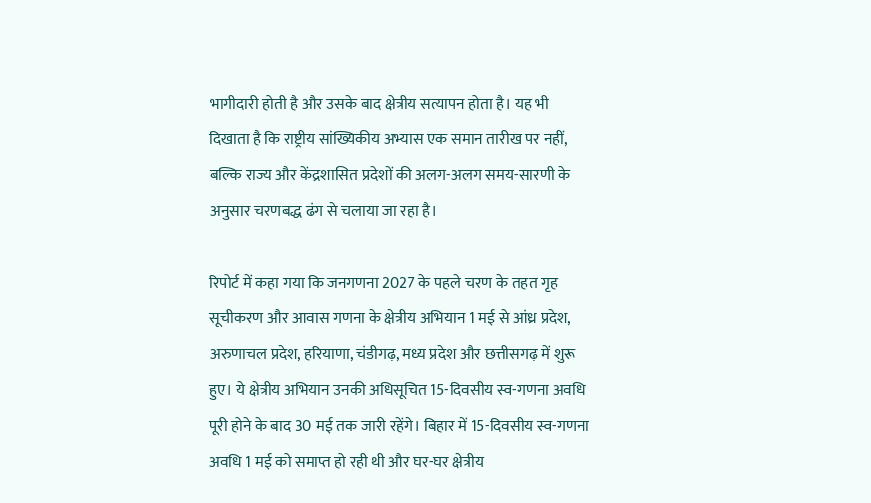भागीदारी होती है और उसके बाद क्षेत्रीय सत्यापन होता है। यह भी दिखाता है कि राष्ट्रीय सांख्यिकीय अभ्यास एक समान तारीख पर नहीं, बल्कि राज्य और केंद्रशासित प्रदेशों की अलग-अलग समय-सारणी के अनुसार चरणबद्ध ढंग से चलाया जा रहा है।

रिपोर्ट में कहा गया कि जनगणना 2027 के पहले चरण के तहत गृह सूचीकरण और आवास गणना के क्षेत्रीय अभियान 1 मई से आंध्र प्रदेश, अरुणाचल प्रदेश, हरियाणा, चंडीगढ़, मध्य प्रदेश और छत्तीसगढ़ में शुरू हुए। ये क्षेत्रीय अभियान उनकी अधिसूचित 15-दिवसीय स्व-गणना अवधि पूरी होने के बाद 30 मई तक जारी रहेंगे। बिहार में 15-दिवसीय स्व-गणना अवधि 1 मई को समाप्त हो रही थी और घर-घर क्षेत्रीय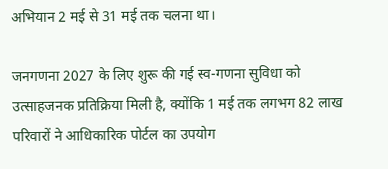अभियान 2 मई से 31 मई तक चलना था।

जनगणना 2027 के लिए शुरू की गई स्व-गणना सुविधा को उत्साहजनक प्रतिक्रिया मिली है, क्योंकि 1 मई तक लगभग 82 लाख परिवारों ने आधिकारिक पोर्टल का उपयोग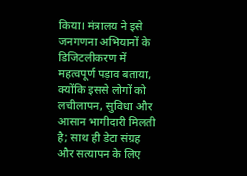किया। मंत्रालय ने इसे जनगणना अभियानों के डिजिटलीकरण में महत्वपूर्ण पड़ाव बताया, क्योंकि इससे लोगों को लचीलापन, सुविधा और आसान भागीदारी मिलती है; साथ ही डेटा संग्रह और सत्यापन के लिए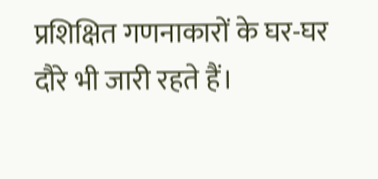प्रशिक्षित गणनाकारों के घर-घर दौरे भी जारी रहते हैं।